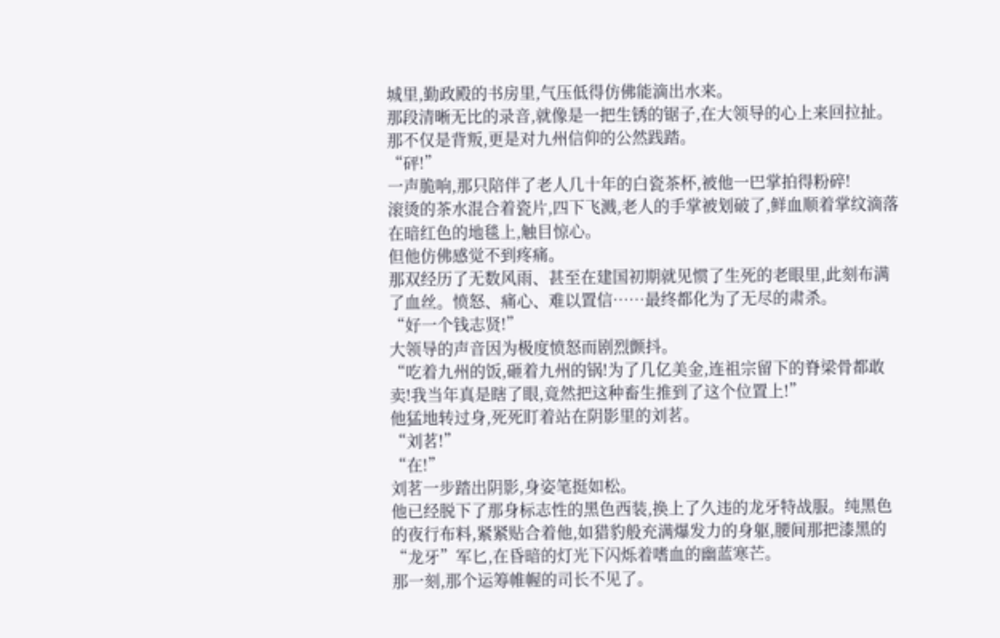城里,勤政殿的书房里,气压低得仿佛能滴出水来。
那段清晰无比的录音,就像是一把生锈的锯子,在大领导的心上来回拉扯。那不仅是背叛,更是对九州信仰的公然践踏。
“砰!”
一声脆响,那只陪伴了老人几十年的白瓷茶杯,被他一巴掌拍得粉碎!
滚烫的茶水混合着瓷片,四下飞溅,老人的手掌被划破了,鲜血顺着掌纹滴落在暗红色的地毯上,触目惊心。
但他仿佛感觉不到疼痛。
那双经历了无数风雨、甚至在建国初期就见惯了生死的老眼里,此刻布满了血丝。愤怒、痛心、难以置信……最终都化为了无尽的肃杀。
“好一个钱志贤!”
大领导的声音因为极度愤怒而剧烈颤抖。
“吃着九州的饭,砸着九州的锅!为了几亿美金,连祖宗留下的脊梁骨都敢卖!我当年真是瞎了眼,竟然把这种畜生推到了这个位置上!”
他猛地转过身,死死盯着站在阴影里的刘茗。
“刘茗!”
“在!”
刘茗一步踏出阴影,身姿笔挺如松。
他已经脱下了那身标志性的黑色西装,换上了久违的龙牙特战服。纯黑色的夜行布料,紧紧贴合着他,如猎豹般充满爆发力的身躯,腰间那把漆黑的“龙牙”军匕,在昏暗的灯光下闪烁着嗜血的幽蓝寒芒。
那一刻,那个运筹帷幄的司长不见了。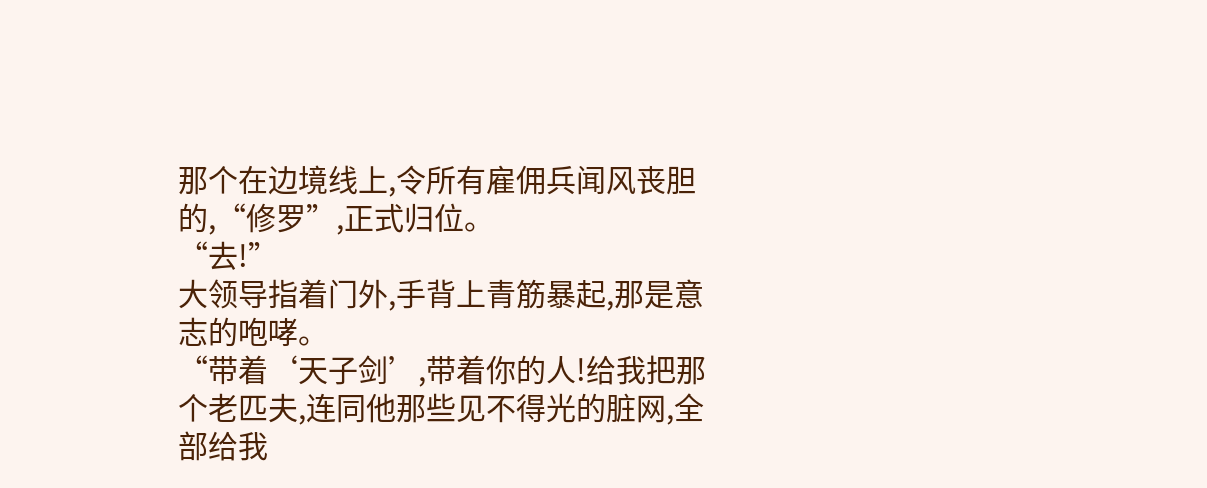那个在边境线上,令所有雇佣兵闻风丧胆的,“修罗”,正式归位。
“去!”
大领导指着门外,手背上青筋暴起,那是意志的咆哮。
“带着‘天子剑’,带着你的人!给我把那个老匹夫,连同他那些见不得光的脏网,全部给我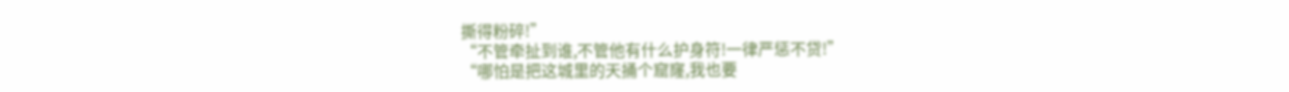撕得粉碎!”
“不管牵扯到谁,不管他有什么护身符!一律严惩不贷!”
“哪怕是把这城里的天捅个窟窿,我也要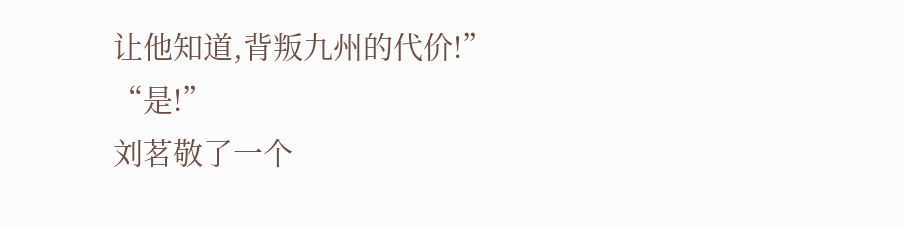让他知道,背叛九州的代价!”
“是!”
刘茗敬了一个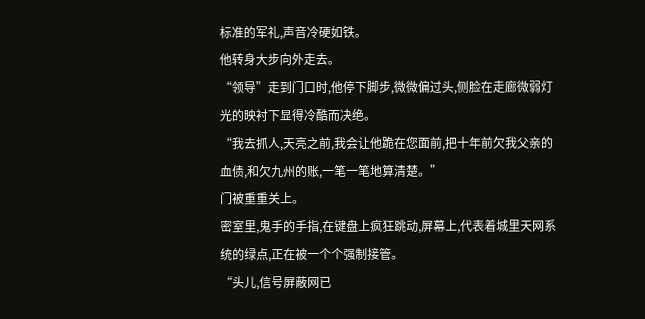标准的军礼,声音冷硬如铁。
他转身大步向外走去。
“领导”走到门口时,他停下脚步,微微偏过头,侧脸在走廊微弱灯光的映衬下显得冷酷而决绝。
“我去抓人,天亮之前,我会让他跪在您面前,把十年前欠我父亲的血债,和欠九州的账,一笔一笔地算清楚。”
门被重重关上。
密室里,鬼手的手指,在键盘上疯狂跳动,屏幕上,代表着城里天网系统的绿点,正在被一个个强制接管。
“头儿,信号屏蔽网已